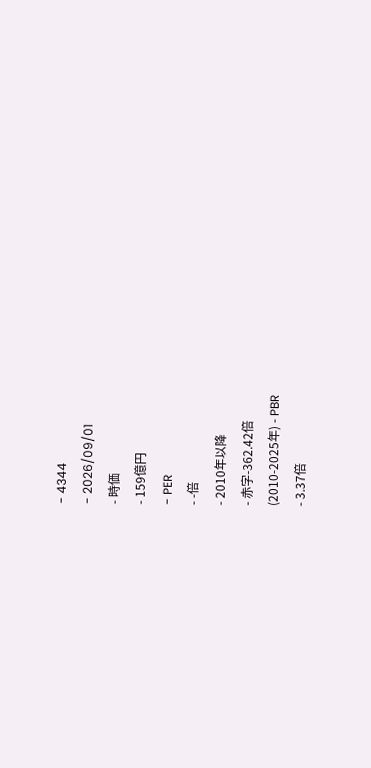- 4344
- 2026/09/01
- 時価
- 159億円
- PER
- -倍
- 2010年以降
- 赤字-362.42倍
(2010-2025年) - PBR
- 3.37倍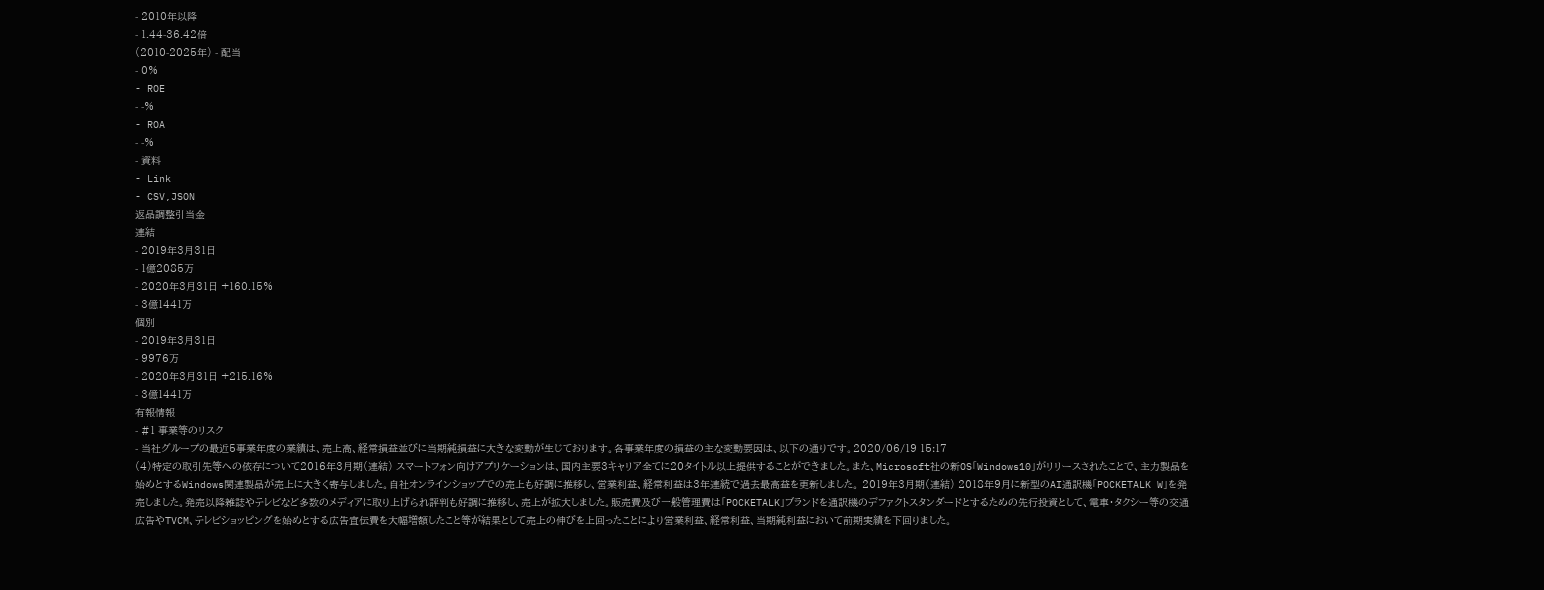- 2010年以降
- 1.44-36.42倍
(2010-2025年) - 配当
- 0%
- ROE
- -%
- ROA
- -%
- 資料
- Link
- CSV,JSON
返品調整引当金
連結
- 2019年3月31日
- 1億2085万
- 2020年3月31日 +160.15%
- 3億1441万
個別
- 2019年3月31日
- 9976万
- 2020年3月31日 +215.16%
- 3億1441万
有報情報
- #1 事業等のリスク
- 当社グループの最近5事業年度の業績は、売上高、経常損益並びに当期純損益に大きな変動が生じております。各事業年度の損益の主な変動要因は、以下の通りです。2020/06/19 15:17
(4)特定の取引先等への依存について2016年3月期(連結) スマートフォン向けアプリケーションは、国内主要3キャリア全てに20タイトル以上提供することができました。また、Microsoft社の新OS「Windows10」がリリースされたことで、主力製品を始めとするWindows関連製品が売上に大きく寄与しました。自社オンラインショップでの売上も好調に推移し、営業利益、経常利益は3年連続で過去最高益を更新しました。 2019年3月期(連結) 2018年9月に新型のAI通訳機「POCKETALK W」を発売しました。発売以降雑誌やテレビなど多数のメディアに取り上げられ評判も好調に推移し、売上が拡大しました。販売費及び一般管理費は「POCKETALK」ブランドを通訳機のデファクトスタンダードとするための先行投資として、電車・タクシー等の交通広告やTVCM、テレビショッピングを始めとする広告宣伝費を大幅増額したこと等が結果として売上の伸びを上回ったことにより営業利益、経常利益、当期純利益において前期実績を下回りました。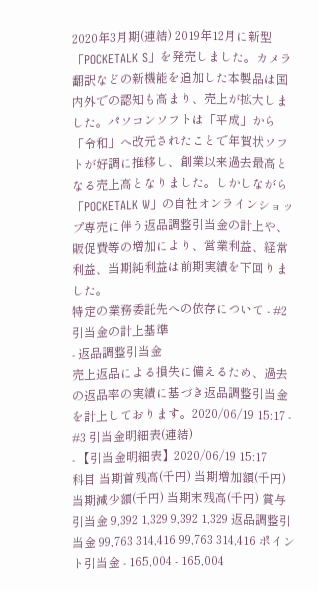2020年3月期(連結) 2019年12月に新型「POCKETALK S」を発売しました。カメラ翻訳などの新機能を追加した本製品は国内外での認知も高まり、売上が拡大しました。パソコンソフトは「平成」から「令和」へ改元されたことで年賀状ソフトが好調に推移し、創業以来過去最高となる売上高となりました。しかしながら「POCKETALK W」の自社オンラインショップ専売に伴う返品調整引当金の計上や、販促費等の増加により、営業利益、経常利益、当期純利益は前期実績を下回りました。
特定の業務委託先への依存について - #2 引当金の計上基準
- 返品調整引当金
売上返品による損失に備えるため、過去の返品率の実績に基づき返品調整引当金を計上しております。2020/06/19 15:17 - #3 引当金明細表(連結)
- 【引当金明細表】2020/06/19 15:17
科目 当期首残高(千円) 当期増加額(千円) 当期減少額(千円) 当期末残高(千円) 賞与引当金 9,392 1,329 9,392 1,329 返品調整引当金 99,763 314,416 99,763 314,416 ポイント引当金 - 165,004 - 165,004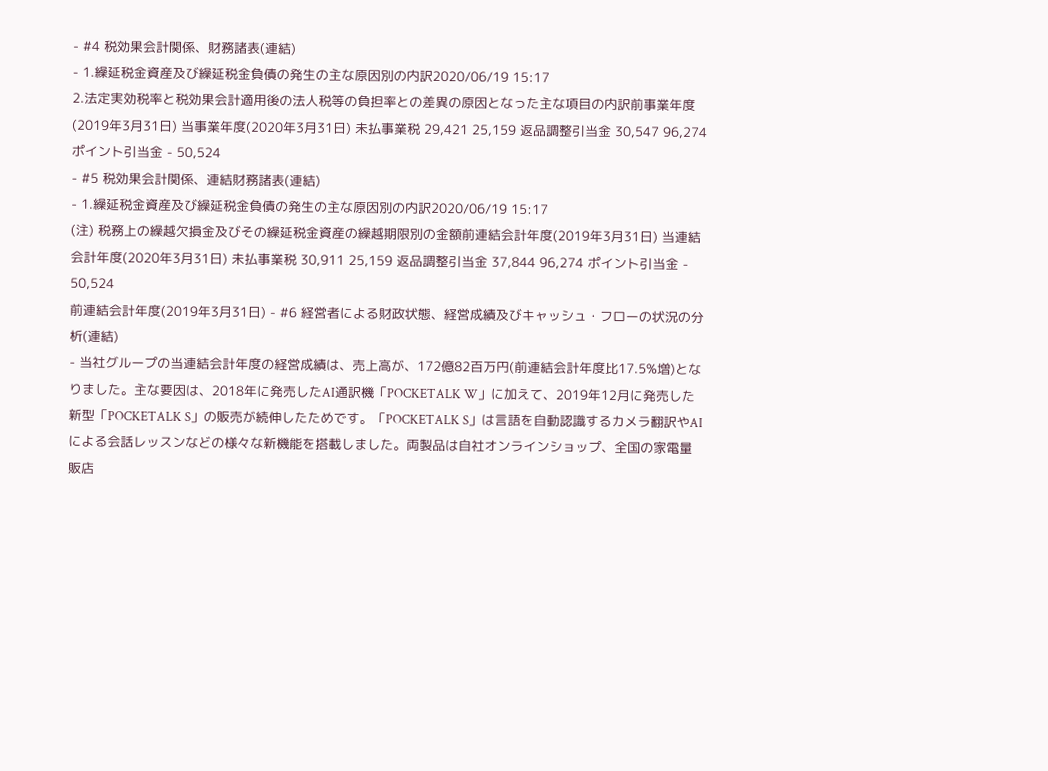- #4 税効果会計関係、財務諸表(連結)
- 1.繰延税金資産及び繰延税金負債の発生の主な原因別の内訳2020/06/19 15:17
2.法定実効税率と税効果会計適用後の法人税等の負担率との差異の原因となった主な項目の内訳前事業年度(2019年3月31日) 当事業年度(2020年3月31日) 未払事業税 29,421 25,159 返品調整引当金 30,547 96,274 ポイント引当金 - 50,524
- #5 税効果会計関係、連結財務諸表(連結)
- 1.繰延税金資産及び繰延税金負債の発生の主な原因別の内訳2020/06/19 15:17
(注) 税務上の繰越欠損金及びその繰延税金資産の繰越期限別の金額前連結会計年度(2019年3月31日) 当連結会計年度(2020年3月31日) 未払事業税 30,911 25,159 返品調整引当金 37,844 96,274 ポイント引当金 - 50,524
前連結会計年度(2019年3月31日) - #6 経営者による財政状態、経営成績及びキャッシュ・フローの状況の分析(連結)
- 当社グループの当連結会計年度の経営成績は、売上高が、172億82百万円(前連結会計年度比17.5%増)となりました。主な要因は、2018年に発売したAI通訳機「POCKETALK W」に加えて、2019年12月に発売した新型「POCKETALK S」の販売が続伸したためです。「POCKETALK S」は言語を自動認識するカメラ翻訳やAIによる会話レッスンなどの様々な新機能を搭載しました。両製品は自社オンラインショップ、全国の家電量販店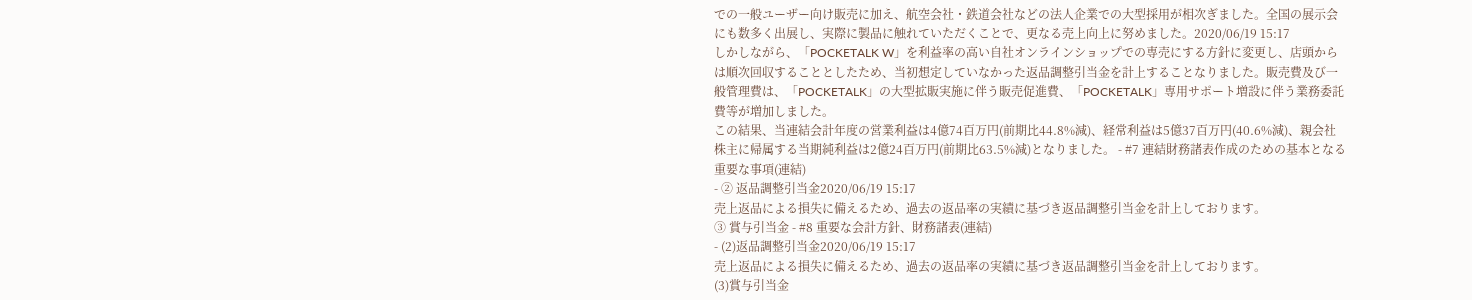での一般ユーザー向け販売に加え、航空会社・鉄道会社などの法人企業での大型採用が相次ぎました。全国の展示会にも数多く出展し、実際に製品に触れていただくことで、更なる売上向上に努めました。2020/06/19 15:17
しかしながら、「POCKETALK W」を利益率の高い自社オンラインショップでの専売にする方針に変更し、店頭からは順次回収することとしたため、当初想定していなかった返品調整引当金を計上することなりました。販売費及び一般管理費は、「POCKETALK」の大型拡販実施に伴う販売促進費、「POCKETALK」専用サポート増設に伴う業務委託費等が増加しました。
この結果、当連結会計年度の営業利益は4億74百万円(前期比44.8%減)、経常利益は5億37百万円(40.6%減)、親会社株主に帰属する当期純利益は2億24百万円(前期比63.5%減)となりました。 - #7 連結財務諸表作成のための基本となる重要な事項(連結)
- ② 返品調整引当金2020/06/19 15:17
売上返品による損失に備えるため、過去の返品率の実績に基づき返品調整引当金を計上しております。
③ 賞与引当金 - #8 重要な会計方針、財務諸表(連結)
- (2)返品調整引当金2020/06/19 15:17
売上返品による損失に備えるため、過去の返品率の実績に基づき返品調整引当金を計上しております。
(3)賞与引当金